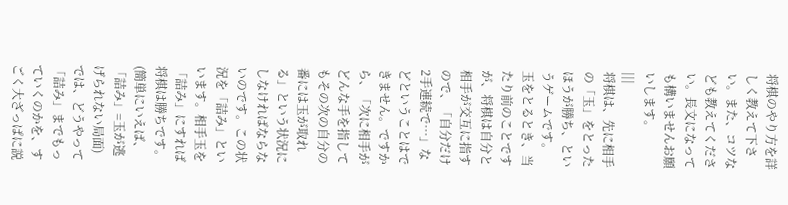将棋のやり方を詳しく教えて下さい。また、コツなども教えてください。長文になっても構いませんお願いします。
|||
将棋は、先に相手の「玉」をとったほうが勝ち、というゲームです。
玉をとるとき、当たり前のことですが、将棋は自分と相手が交互に指すので、「自分だけ2手連続で…」などということはできません。ですから、「次に相手がどんな手を指してもその次の自分の番には玉が取れる」という状況にしなければならないのです。この状況を「詰み」といいます。相手玉を「詰み」にすれば将棋は勝ちです。(簡単にいえば、「詰み」=玉が逃げられない局面)
では、どうやって「詰み」までもっていくのかを、すごく大ざっぱに説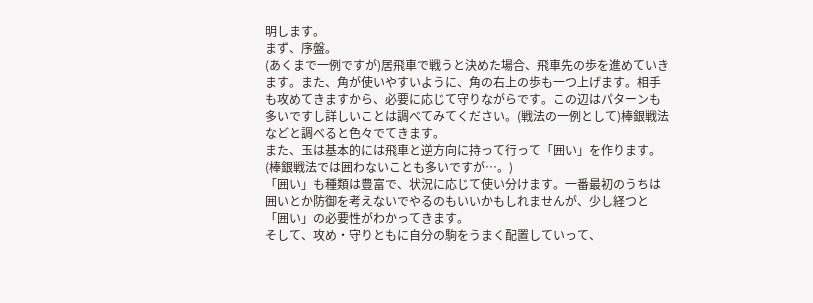明します。
まず、序盤。
(あくまで一例ですが)居飛車で戦うと決めた場合、飛車先の歩を進めていきます。また、角が使いやすいように、角の右上の歩も一つ上げます。相手も攻めてきますから、必要に応じて守りながらです。この辺はパターンも多いですし詳しいことは調べてみてください。(戦法の一例として)棒銀戦法などと調べると色々でてきます。
また、玉は基本的には飛車と逆方向に持って行って「囲い」を作ります。(棒銀戦法では囲わないことも多いですが…。)
「囲い」も種類は豊富で、状況に応じて使い分けます。一番最初のうちは囲いとか防御を考えないでやるのもいいかもしれませんが、少し経つと「囲い」の必要性がわかってきます。
そして、攻め・守りともに自分の駒をうまく配置していって、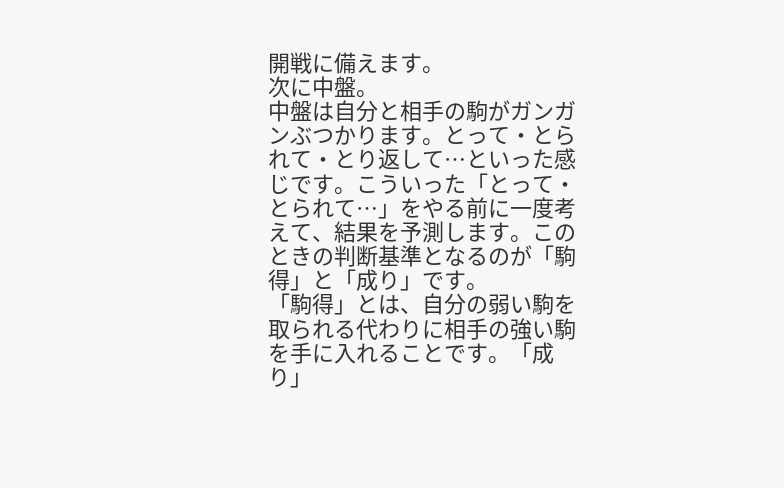開戦に備えます。
次に中盤。
中盤は自分と相手の駒がガンガンぶつかります。とって・とられて・とり返して…といった感じです。こういった「とって・とられて…」をやる前に一度考えて、結果を予測します。このときの判断基準となるのが「駒得」と「成り」です。
「駒得」とは、自分の弱い駒を取られる代わりに相手の強い駒を手に入れることです。「成り」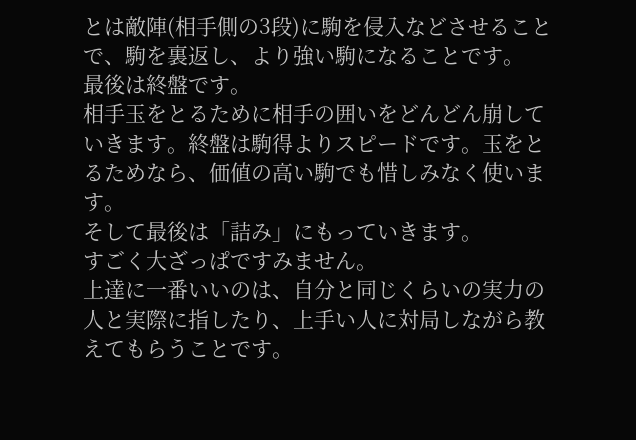とは敵陣(相手側の3段)に駒を侵入などさせることで、駒を裏返し、より強い駒になることです。
最後は終盤です。
相手玉をとるために相手の囲いをどんどん崩していきます。終盤は駒得よりスピードです。玉をとるためなら、価値の高い駒でも惜しみなく使います。
そして最後は「詰み」にもっていきます。
すごく大ざっぱですみません。
上達に一番いいのは、自分と同じくらいの実力の人と実際に指したり、上手い人に対局しながら教えてもらうことです。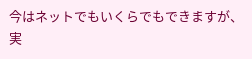今はネットでもいくらでもできますが、実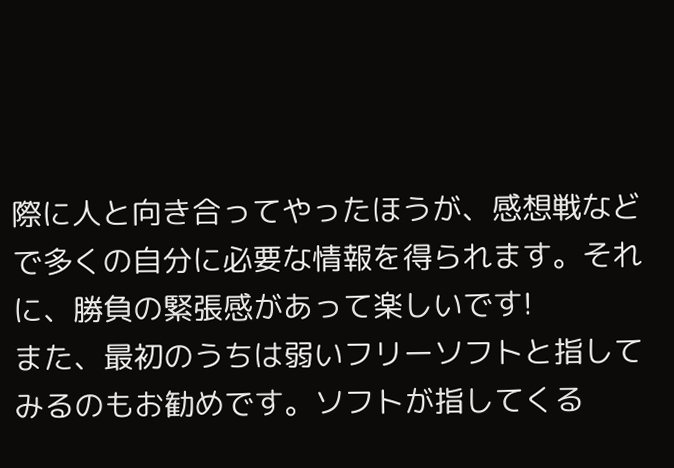際に人と向き合ってやったほうが、感想戦などで多くの自分に必要な情報を得られます。それに、勝負の緊張感があって楽しいです!
また、最初のうちは弱いフリーソフトと指してみるのもお勧めです。ソフトが指してくる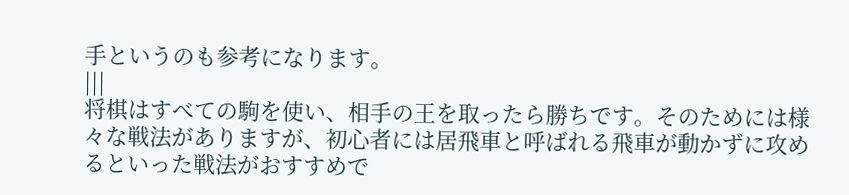手というのも参考になります。
|||
将棋はすべての駒を使い、相手の王を取ったら勝ちです。そのためには様々な戦法がありますが、初心者には居飛車と呼ばれる飛車が動かずに攻めるといった戦法がおすすめで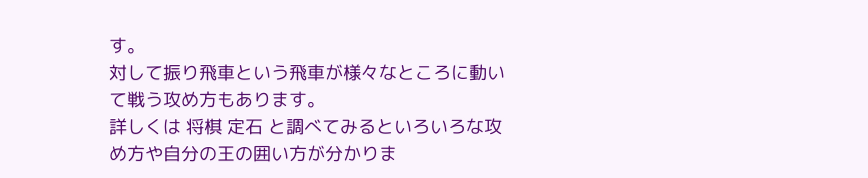す。
対して振り飛車という飛車が様々なところに動いて戦う攻め方もあります。
詳しくは 将棋 定石 と調べてみるといろいろな攻め方や自分の王の囲い方が分かりま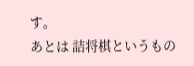す。
あとは 詰将棋というもの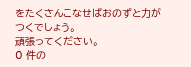をたくさんこなせばおのずと力がつくでしょう。
頑張ってください。
0 件の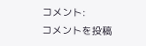コメント:
コメントを投稿